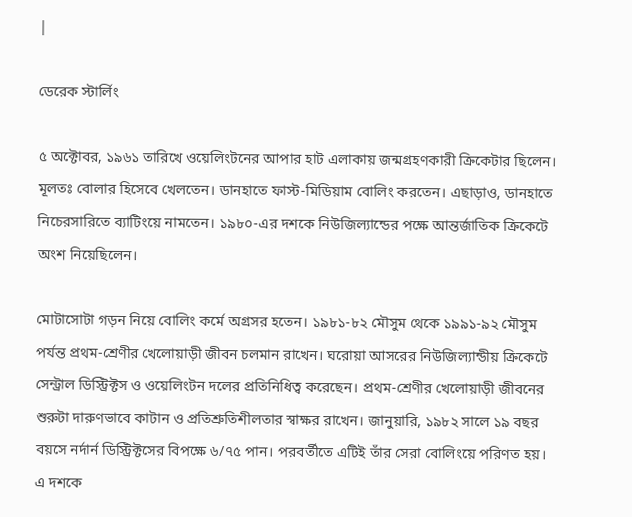|

ডেরেক স্টার্লিং

৫ অক্টোবর, ১৯৬১ তারিখে ওয়েলিংটনের আপার হাট এলাকায় জন্মগ্রহণকারী ক্রিকেটার ছিলেন। মূলতঃ বোলার হিসেবে খেলতেন। ডানহাতে ফাস্ট-মিডিয়াম বোলিং করতেন। এছাড়াও, ডানহাতে নিচেরসারিতে ব্যাটিংয়ে নামতেন। ১৯৮০-এর দশকে নিউজিল্যান্ডের পক্ষে আন্তর্জাতিক ক্রিকেটে অংশ নিয়েছিলেন।

মোটাসোটা গড়ন নিয়ে বোলিং কর্মে অগ্রসর হতেন। ১৯৮১-৮২ মৌসুম থেকে ১৯৯১-৯২ মৌসুম পর্যন্ত প্রথম-শ্রেণীর খেলোয়াড়ী জীবন চলমান রাখেন। ঘরোয়া আসরের নিউজিল্যান্ডীয় ক্রিকেটে সেন্ট্রাল ডিস্ট্রিক্টস ও ওয়েলিংটন দলের প্রতিনিধিত্ব করেছেন। প্রথম-শ্রেণীর খেলোয়াড়ী জীবনের শুরুটা দারুণভাবে কাটান ও প্রতিশ্রুতিশীলতার স্বাক্ষর রাখেন। জানুয়ারি, ১৯৮২ সালে ১৯ বছর বয়সে নর্দার্ন ডিস্ট্রিক্টসের বিপক্ষে ৬/৭৫ পান। পরবর্তীতে এটিই তাঁর সেরা বোলিংয়ে পরিণত হয়। এ দশকে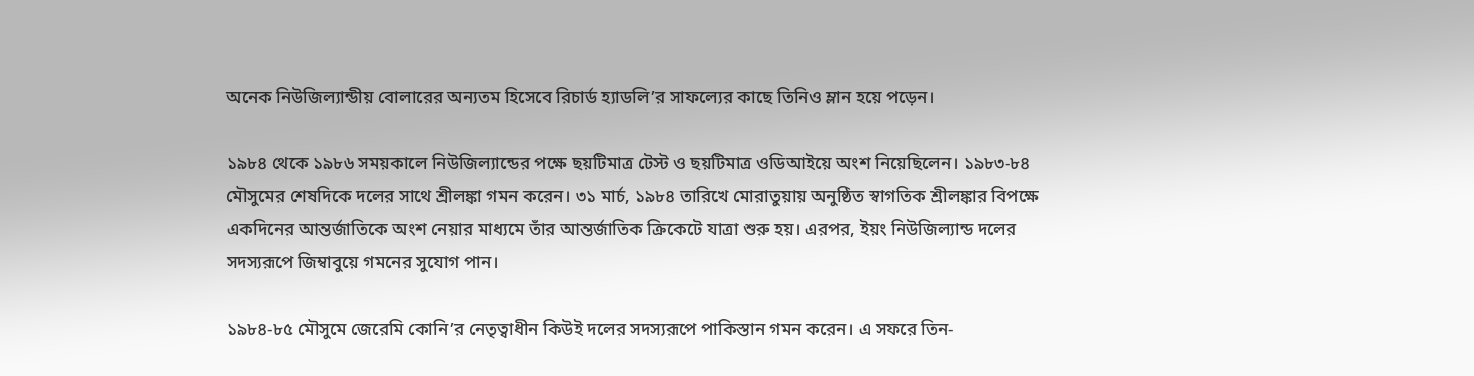অনেক নিউজিল্যান্ডীয় বোলারের অন্যতম হিসেবে রিচার্ড হ্যাডলি’র সাফল্যের কাছে তিনিও ম্লান হয়ে পড়েন।

১৯৮৪ থেকে ১৯৮৬ সময়কালে নিউজিল্যান্ডের পক্ষে ছয়টিমাত্র টেস্ট ও ছয়টিমাত্র ওডিআইয়ে অংশ নিয়েছিলেন। ১৯৮৩-৮৪ মৌসুমের শেষদিকে দলের সাথে শ্রীলঙ্কা গমন করেন। ৩১ মার্চ, ১৯৮৪ তারিখে মোরাতুয়ায় অনুষ্ঠিত স্বাগতিক শ্রীলঙ্কার বিপক্ষে একদিনের আন্তর্জাতিকে অংশ নেয়ার মাধ্যমে তাঁর আন্তর্জাতিক ক্রিকেটে যাত্রা শুরু হয়। এরপর, ইয়ং নিউজিল্যান্ড দলের সদস্যরূপে জিম্বাবুয়ে গমনের সুযোগ পান।

১৯৮৪-৮৫ মৌসুমে জেরেমি কোনি’র নেতৃত্বাধীন কিউই দলের সদস্যরূপে পাকিস্তান গমন করেন। এ সফরে তিন-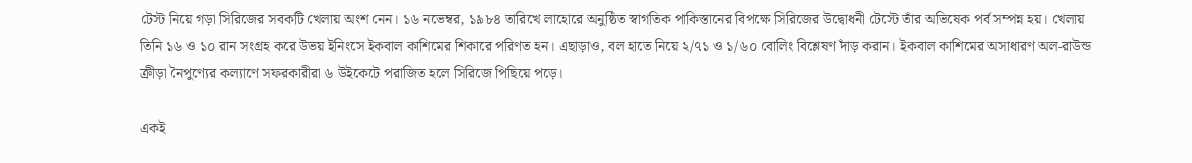টেস্ট নিয়ে গড়া সিরিজের সবকটি খেলায় অংশ নেন। ১৬ নভেম্বর, ১৯৮৪ তারিখে লাহোরে অনুষ্ঠিত স্বাগতিক পাকিস্তানের বিপক্ষে সিরিজের উদ্বোধনী টেস্টে তাঁর অভিষেক পর্ব সম্পন্ন হয়। খেলায় তিনি ১৬ ও ১০ রান সংগ্রহ করে উভয় ইনিংসে ইকবাল কাশিমের শিকারে পরিণত হন। এছাড়াও, বল হাতে নিয়ে ২/৭১ ও ১/৬০ বোলিং বিশ্লেষণ দাঁড় করান। ইকবাল কাশিমের অসাধারণ অল-রাউন্ড ক্রীড়া নৈপুণ্যের কল্যাণে সফরকারীরা ৬ উইকেটে পরাজিত হলে সিরিজে পিছিয়ে পড়ে।

একই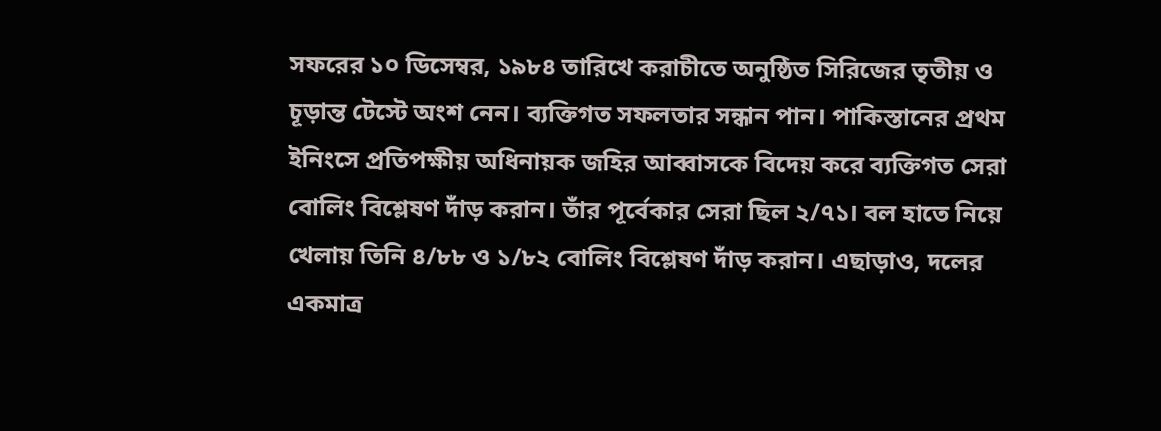সফরের ১০ ডিসেম্বর, ১৯৮৪ তারিখে করাচীতে অনুষ্ঠিত সিরিজের তৃতীয় ও চূড়ান্ত টেস্টে অংশ নেন। ব্যক্তিগত সফলতার সন্ধান পান। পাকিস্তানের প্রথম ইনিংসে প্রতিপক্ষীয় অধিনায়ক জহির আব্বাসকে বিদেয় করে ব্যক্তিগত সেরা বোলিং বিশ্লেষণ দাঁড় করান। তাঁর পূর্বেকার সেরা ছিল ২/৭১। বল হাতে নিয়ে খেলায় তিনি ৪/৮৮ ও ১/৮২ বোলিং বিশ্লেষণ দাঁড় করান। এছাড়াও, দলের একমাত্র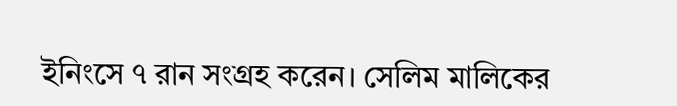ইনিংসে ৭ রান সংগ্রহ করেন। সেলিম মালিকের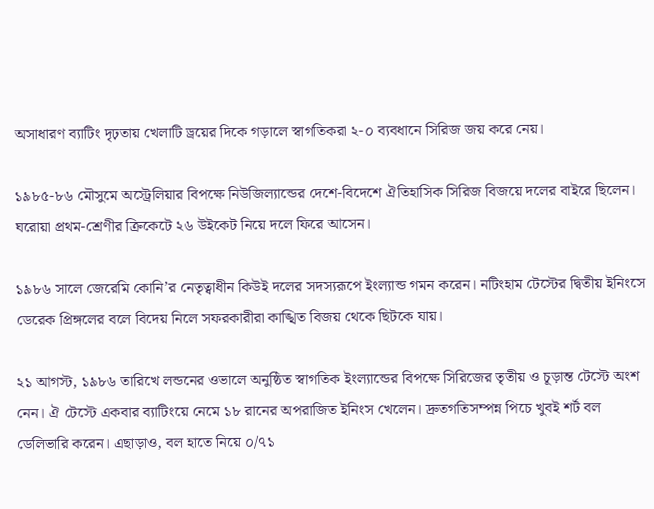অসাধারণ ব্যাটিং দৃঢ়তায় খেলাটি ড্রয়ের দিকে গড়ালে স্বাগতিকরা ২-০ ব্যবধানে সিরিজ জয় করে নেয়।

১৯৮৫-৮৬ মৌসুমে অস্ট্রেলিয়ার বিপক্ষে নিউজিল্যান্ডের দেশে-বিদেশে ঐতিহাসিক সিরিজ বিজয়ে দলের বাইরে ছিলেন। ঘরোয়া প্রথম-শ্রেণীর ক্রিকেটে ২৬ উইকেট নিয়ে দলে ফিরে আসেন।

১৯৮৬ সালে জেরেমি কোনি’র নেতৃত্বাধীন কিউই দলের সদস্যরূপে ইংল্যান্ড গমন করেন। নটিংহাম টেস্টের দ্বিতীয় ইনিংসে ডেরেক প্রিঙ্গলের বলে বিদেয় নিলে সফরকারীরা কাঙ্খিত বিজয় থেকে ছিটকে যায়।

২১ আগস্ট, ১৯৮৬ তারিখে লন্ডনের ওভালে অনুষ্ঠিত স্বাগতিক ইংল্যান্ডের বিপক্ষে সিরিজের তৃতীয় ও চূড়ান্ত টেস্টে অংশ নেন। ঐ টেস্টে একবার ব্যাটিংয়ে নেমে ১৮ রানের অপরাজিত ইনিংস খেলেন। দ্রুতগতিসম্পন্ন পিচে খুবই শর্ট বল ডেলিভারি করেন। এছাড়াও, বল হাতে নিয়ে ০/৭১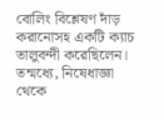বোলিং বিশ্লেষণ দাঁড় করানোসহ একটি ক্যাচ তালুবন্দী করেছিলেন। তন্মধ্যে, নিষেধাজ্ঞা থেকে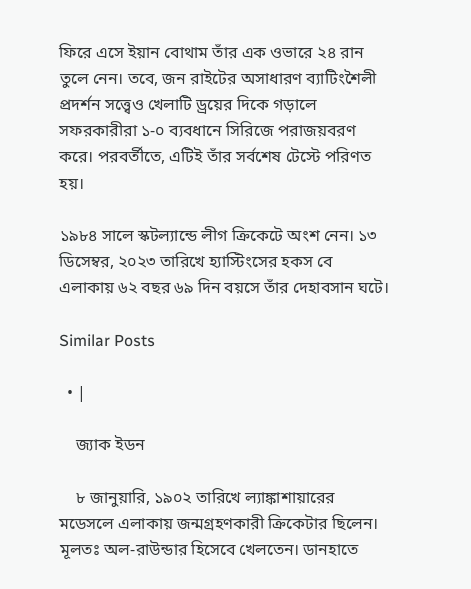ফিরে এসে ইয়ান বোথাম তাঁর এক ওভারে ২৪ রান তুলে নেন। তবে, জন রাইটের অসাধারণ ব্যাটিংশৈলী প্রদর্শন সত্ত্বেও খেলাটি ড্রয়ের দিকে গড়ালে সফরকারীরা ১-০ ব্যবধানে সিরিজে পরাজয়বরণ করে। পরবর্তীতে, এটিই তাঁর সর্বশেষ টেস্টে পরিণত হয়।

১৯৮৪ সালে স্কটল্যান্ডে লীগ ক্রিকেটে অংশ নেন। ১৩ ডিসেম্বর, ২০২৩ তারিখে হ্যাস্টিংসের হকস বে এলাকায় ৬২ বছর ৬৯ দিন বয়সে তাঁর দেহাবসান ঘটে।

Similar Posts

  • |

    জ্যাক ইডন

    ৮ জানুয়ারি, ১৯০২ তারিখে ল্যাঙ্কাশায়ারের মডেসলে এলাকায় জন্মগ্রহণকারী ক্রিকেটার ছিলেন। মূলতঃ অল-রাউন্ডার হিসেবে খেলতেন। ডানহাতে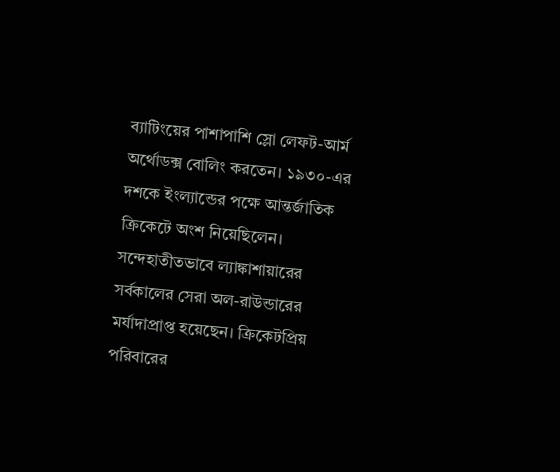ব্যাটিংয়ের পাশাপাশি স্লো লেফট-আর্ম অর্থোডক্স বোলিং করতেন। ১৯৩০-এর দশকে ইংল্যান্ডের পক্ষে আন্তর্জাতিক ক্রিকেটে অংশ নিয়েছিলেন। সন্দেহাতীতভাবে ল্যাঙ্কাশায়ারের সর্বকালের সেরা অল-রাউন্ডারের মর্যাদাপ্রাপ্ত হয়েছেন। ক্রিকেটপ্রিয় পরিবারের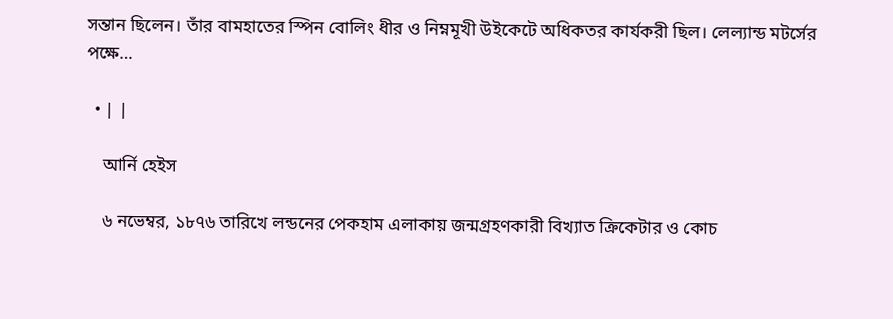সন্তান ছিলেন। তাঁর বামহাতের স্পিন বোলিং ধীর ও নিম্নমূখী উইকেটে অধিকতর কার্যকরী ছিল। লেল্যান্ড মটর্সের পক্ষে…

  • | |

    আর্নি হেইস

    ৬ নভেম্বর, ১৮৭৬ তারিখে লন্ডনের পেকহাম এলাকায় জন্মগ্রহণকারী বিখ্যাত ক্রিকেটার ও কোচ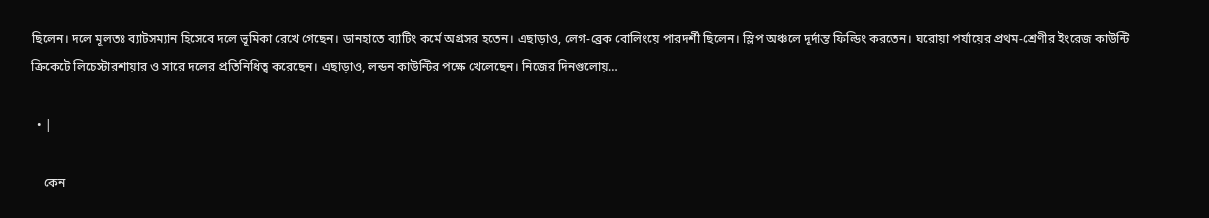ছিলেন। দলে মূলতঃ ব্যাটসম্যান হিসেবে দলে ভূমিকা রেখে গেছেন। ডানহাতে ব্যাটিং কর্মে অগ্রসর হতেন। এছাড়াও, লেগ-ব্রেক বোলিংয়ে পারদর্শী ছিলেন। স্লিপ অঞ্চলে দূর্দান্ত ফিল্ডিং করতেন। ঘরোয়া পর্যায়ের প্রথম-শ্রেণীর ইংরেজ কাউন্টি ক্রিকেটে লিচেস্টারশায়ার ও সারে দলের প্রতিনিধিত্ব করেছেন। এছাড়াও, লন্ডন কাউন্টির পক্ষে খেলেছেন। নিজের দিনগুলোয়…

  • |

    কেন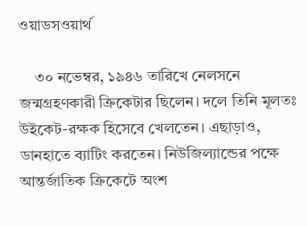ওয়াডসওয়ার্থ

    ৩০ নভেম্বর, ১৯৪৬ তারিখে নেলসনে জন্মগ্রহণকারী ক্রিকেটার ছিলেন। দলে তিনি মূলতঃ উইকেট-রক্ষক হিসেবে খেলতেন। এছাড়াও, ডানহাতে ব্যাটিং করতেন। নিউজিল্যান্ডের পক্ষে আন্তর্জাতিক ক্রিকেটে অংশ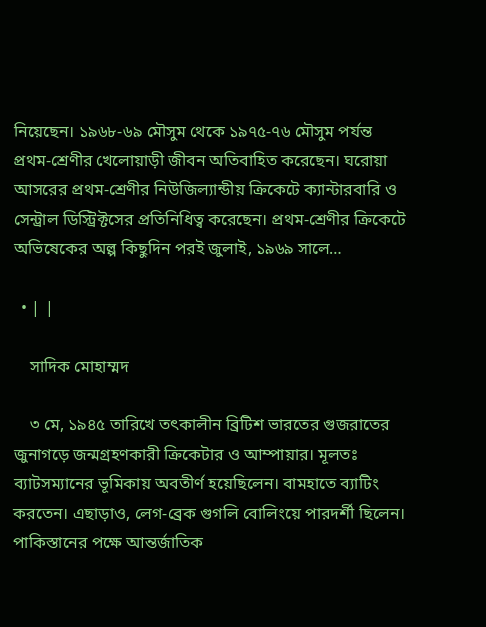নিয়েছেন। ১৯৬৮-৬৯ মৌসুম থেকে ১৯৭৫-৭৬ মৌসুম পর্যন্ত প্রথম-শ্রেণীর খেলোয়াড়ী জীবন অতিবাহিত করেছেন। ঘরোয়া আসরের প্রথম-শ্রেণীর নিউজিল্যান্ডীয় ক্রিকেটে ক্যান্টারবারি ও সেন্ট্রাল ডিস্ট্রিক্টসের প্রতিনিধিত্ব করেছেন। প্রথম-শ্রেণীর ক্রিকেটে অভিষেকের অল্প কিছুদিন পরই জুলাই, ১৯৬৯ সালে…

  • | |

    সাদিক মোহাম্মদ

    ৩ মে, ১৯৪৫ তারিখে তৎকালীন ব্রিটিশ ভারতের গুজরাতের জুনাগড়ে জন্মগ্রহণকারী ক্রিকেটার ও আম্পায়ার। মূলতঃ ব্যাটসম্যানের ভূমিকায় অবতীর্ণ হয়েছিলেন। বামহাতে ব্যাটিং করতেন। এছাড়াও, লেগ-ব্রেক গুগলি বোলিংয়ে পারদর্শী ছিলেন। পাকিস্তানের পক্ষে আন্তর্জাতিক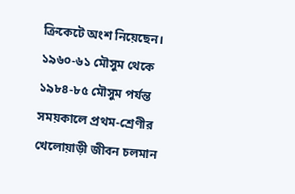ক্রিকেটে অংশ নিয়েছেন। ১৯৬০-৬১ মৌসুম থেকে ১৯৮৪-৮৫ মৌসুম পর্যন্ত সময়কালে প্রথম-শ্রেণীর খেলোয়াড়ী জীবন চলমান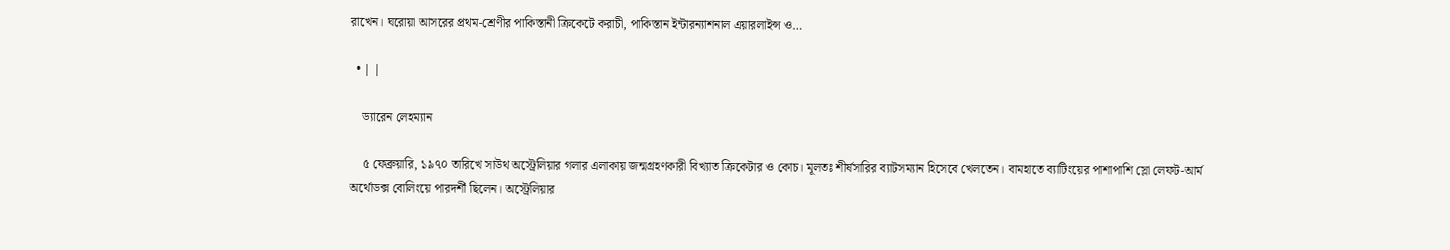রাখেন। ঘরোয়া আসরের প্রথম-শ্রেণীর পাকিস্তানী ক্রিকেটে করাচী, পাকিস্তান ইন্টারন্যাশনাল এয়ারলাইন্স ও…

  • | |

    ড্যারেন লেহম্যান

    ৫ ফেব্রুয়ারি, ১৯৭০ তারিখে সাউথ অস্ট্রেলিয়ার গলার এলাকায় জন্মগ্রহণকারী বিখ্যাত ক্রিকেটার ও কোচ। মূলতঃ শীর্ষসারির ব্যাটসম্যান হিসেবে খেলতেন। বামহাতে ব্যাটিংয়ের পাশাপাশি স্লো লেফট-আর্ম অর্থোডক্স বোলিংয়ে পারদর্শী ছিলেন। অস্ট্রেলিয়ার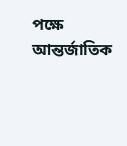পক্ষে আন্তর্জাতিক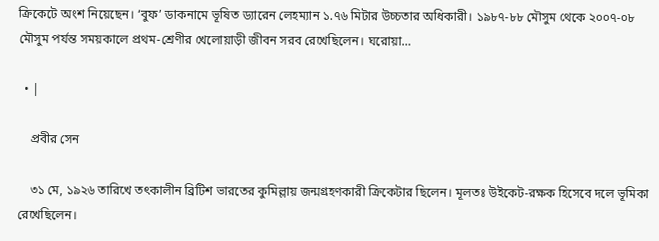ক্রিকেটে অংশ নিয়েছেন। ‘বুফ’ ডাকনামে ভূষিত ড্যারেন লেহম্যান ১.৭৬ মিটার উচ্চতার অধিকারী। ১৯৮৭-৮৮ মৌসুম থেকে ২০০৭-০৮ মৌসুম পর্যন্ত সময়কালে প্রথম-শ্রেণীর খেলোয়াড়ী জীবন সরব রেখেছিলেন। ঘরোয়া…

  • |

    প্রবীর সেন

    ৩১ মে, ১৯২৬ তারিখে তৎকালীন ব্রিটিশ ভারতের কুমিল্লায় জন্মগ্রহণকারী ক্রিকেটার ছিলেন। মূলতঃ উইকেট-রক্ষক হিসেবে দলে ভূমিকা রেখেছিলেন।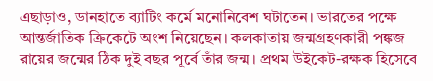এছাড়াও, ডানহাতে ব্যাটিং কর্মে মনোনিবেশ ঘটাতেন। ভারতের পক্ষে আন্তর্জাতিক ক্রিকেটে অংশ নিয়েছেন। কলকাতায় জন্মগ্রহণকারী পঙ্কজ রায়ের জন্মের ঠিক দুই বছর পূর্বে তাঁর জন্ম। প্রথম উইকেট-রক্ষক হিসেবে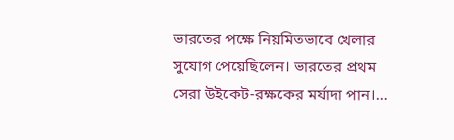ভারতের পক্ষে নিয়মিতভাবে খেলার সুযোগ পেয়েছিলেন। ভারতের প্রথম সেরা উইকেট-রক্ষকের মর্যাদা পান।…